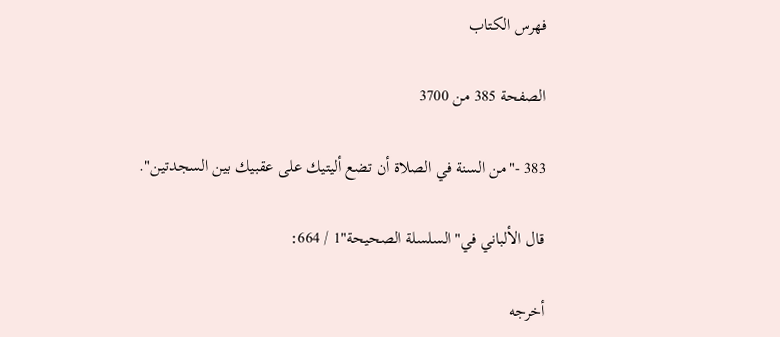فهرس الكتاب

الصفحة 385 من 3700

383 -"من السنة في الصلاة أن تضع أليتيك على عقبيك بين السجدتين".

قال الألباني في"السلسلة الصحيحة"1 / 664:

أخرجه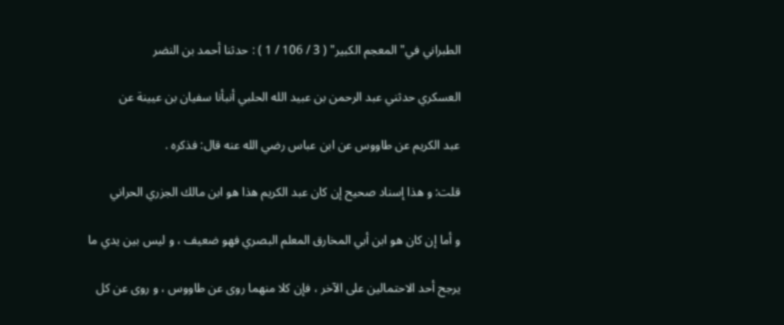الطبراني في"المعجم الكبير" ( 3 / 106 / 1 ) : حدثنا أحمد بن النضر

العسكري حدثني عبد الرحمن بن عبيد الله الحلبي أنبأنا سفيان بن عيينة عن

عبد الكريم عن طاووس عن ابن عباس رضي الله عنه قال: فذكره .

قلت: و هذا إسناد صحيح إن كان عبد الكريم هذا هو ابن مالك الجزري الحراني

و أما إن كان هو ابن أبي المخارق المعلم البصري فهو ضعيف ، و ليس بين يدي ما

يرجح أحد الاحتمالين على الآخر ، فإن كلا منهما روى عن طاووس ، و روى عن كل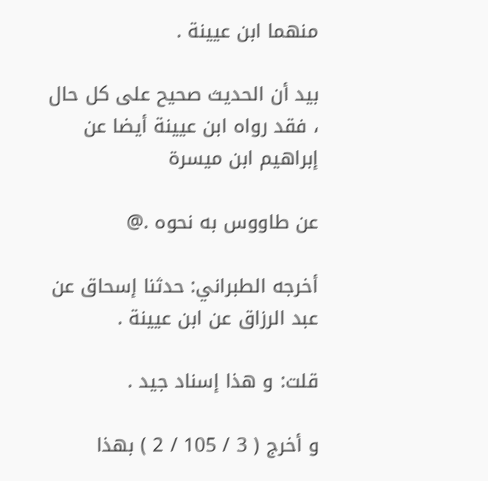منهما ابن عيينة .

بيد أن الحديث صحيح على كل حال ، فقد رواه ابن عيينة أيضا عن إبراهيم ابن ميسرة

عن طاووس به نحوه .@

أخرجه الطبراني: حدثنا إسحاق عن عبد الرزاق عن ابن عيينة .

قلت: و هذا إسناد جيد .

و أخرج ( 3 / 105 / 2 ) بهذا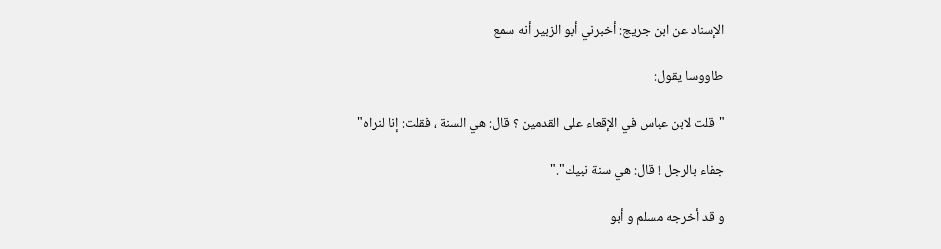الإسناد عن ابن جريج: أخبرني أبو الزبير أنه سمع

طاووسا يقول:

"قلت لابن عباس في الإقعاء على القدمين ؟ قال: هي السنة ، فقلت: إنا لنراه"

جفاء بالرجل ! قال: هي سنة نبيك"."

و قد أخرجه مسلم و أبو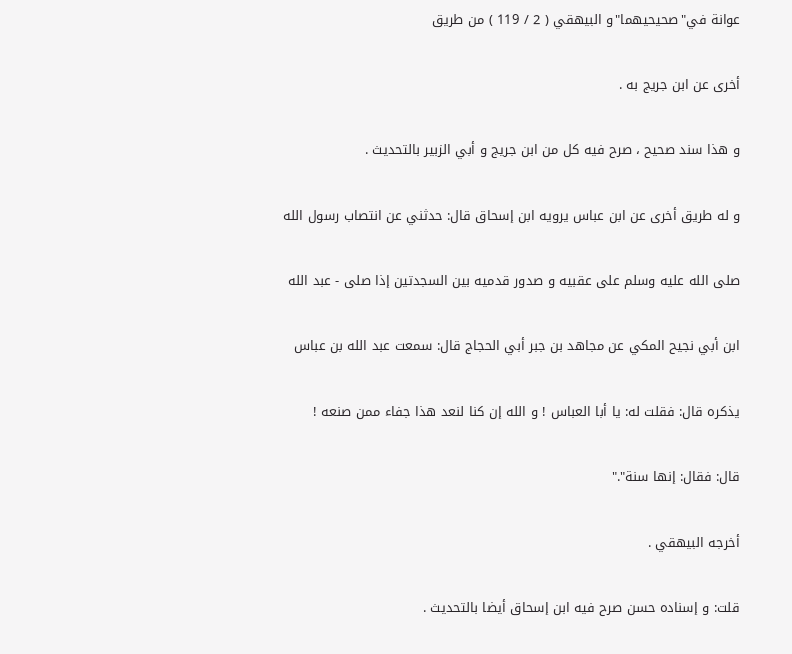عوانة في"صحيحيهما"و البيهقي ( 2 / 119 ) من طريق

أخرى عن ابن جريج به .

و هذا سند صحيح ، صرح فيه كل من ابن جريج و أبي الزبير بالتحديث .

و له طريق أخرى عن ابن عباس يرويه ابن إسحاق قال: حدثني عن انتصاب رسول الله

صلى الله عليه وسلم على عقبيه و صدور قدميه بين السجدتين إذا صلى - عبد الله

ابن أبي نجيح المكي عن مجاهد بن جبر أبي الحجاج قال: سمعت عبد الله بن عباس

يذكره قال: فقلت له: يا أبا العباس ! و الله إن كنا لنعد هذا جفاء ممن صنعه !

قال: فقال: إنها سنة"."

أخرجه البيهقي .

قلت: و إسناده حسن صرح فيه ابن إسحاق أيضا بالتحديث .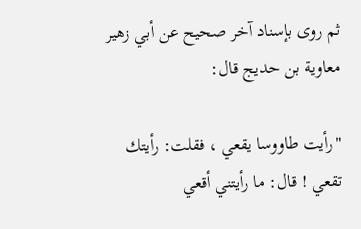ثم روى بإسناد آخر صحيح عن أبي زهير معاوية بن حديج قال:

"رأيت طاووسا يقعي ، فقلت: رأيتك تقعي ! قال: ما رأيتني أقعي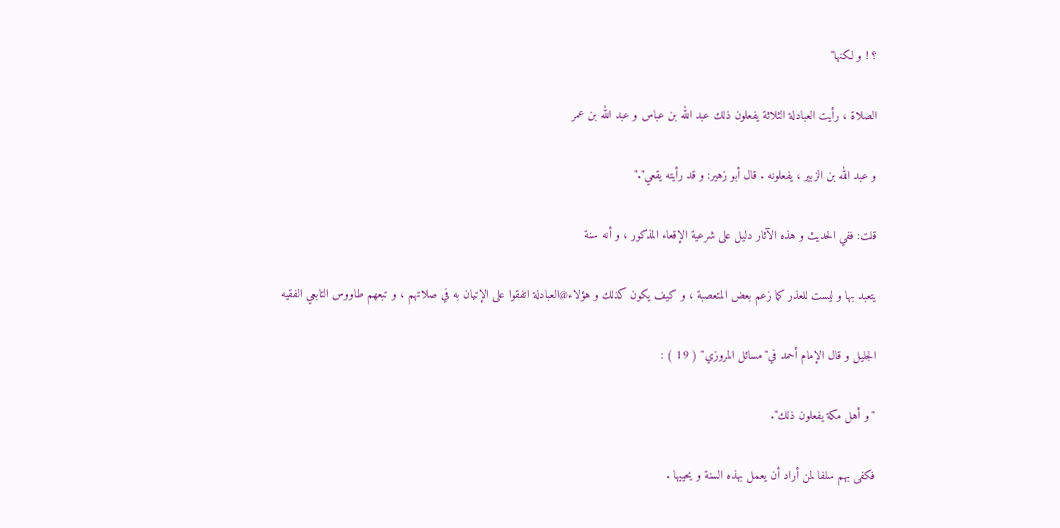؟ ! و لكنها"

الصلاة ، رأيت العبادلة الثلاثة يفعلون ذلك عبد الله بن عباس و عبد الله بن عمر

و عبد الله بن الزبير ، يفعلونه . قال أبو زهير: و قد رأيته يقعي"."

قلت: ففي الحديث و هذه الآثار دليل على شرعية الإقعاء المذكور ، و أنه سنة

يتعبد بها و ليست للعذر كما زعم بعض المتعصبة ، و كيف يكون كذلك و هؤلاء@العبادلة اتفقوا على الإتيان به في صلاتهم ، و تبعهم طاووس التابعي الفقيه

الجليل و قال الإمام أحمد في"مسائل المروزي" ( 19 ) :

"و أهل مكة يفعلون ذلك".

فكفى بهم سلفا لمن أراد أن يعمل بهذه السنة و يحييها .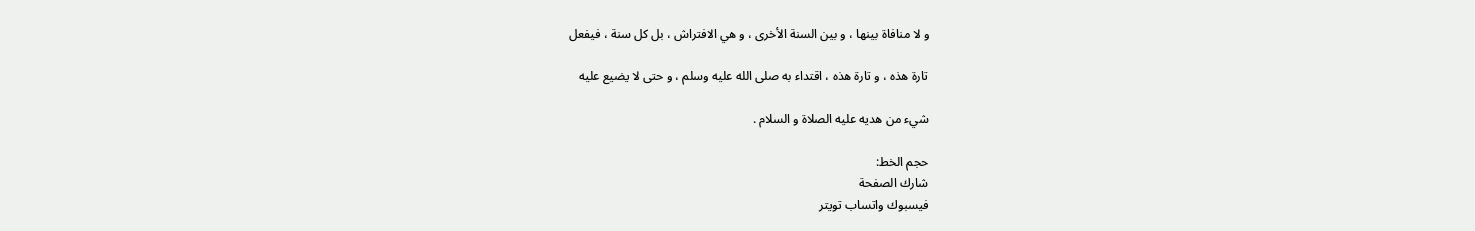و لا منافاة بينها ، و بين السنة الأخرى ، و هي الافتراش ، بل كل سنة ، فيفعل

تارة هذه ، و تارة هذه ، اقتداء به صلى الله عليه وسلم ، و حتى لا يضيع عليه

شيء من هديه عليه الصلاة و السلام .

حجم الخط:
شارك الصفحة
فيسبوك واتساب تويتر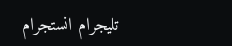تليجرام انستجرام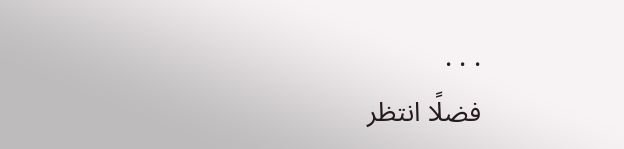. . .
فضلًا انتظر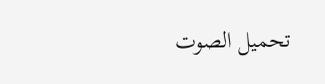تحميل الصوت